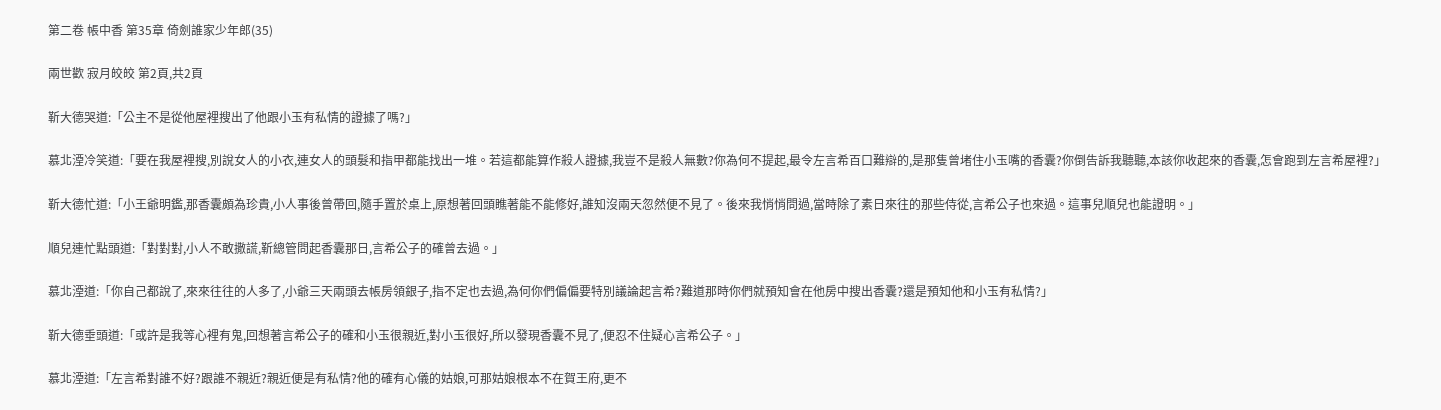第二卷 帳中香 第35章 倚劍誰家少年郎(35)

兩世歡 寂月皎皎 第2頁,共2頁

靳大德哭道:「公主不是從他屋裡搜出了他跟小玉有私情的證據了嗎?」

慕北湮冷笑道:「要在我屋裡搜,別說女人的小衣,連女人的頭髮和指甲都能找出一堆。若這都能算作殺人證據,我豈不是殺人無數?你為何不提起,最令左言希百口難辯的,是那隻曾堵住小玉嘴的香囊?你倒告訴我聽聽,本該你收起來的香囊,怎會跑到左言希屋裡?」

靳大德忙道:「小王爺明鑑,那香囊頗為珍貴,小人事後曾帶回,隨手置於桌上,原想著回頭瞧著能不能修好,誰知沒兩天忽然便不見了。後來我悄悄問過,當時除了素日來往的那些侍從,言希公子也來過。這事兒順兒也能證明。」

順兒連忙點頭道:「對對對,小人不敢撒謊,靳總管問起香囊那日,言希公子的確曾去過。」

慕北湮道:「你自己都說了,來來往往的人多了,小爺三天兩頭去帳房領銀子,指不定也去過,為何你們偏偏要特別議論起言希?難道那時你們就預知會在他房中搜出香囊?還是預知他和小玉有私情?」

靳大德垂頭道:「或許是我等心裡有鬼,回想著言希公子的確和小玉很親近,對小玉很好,所以發現香囊不見了,便忍不住疑心言希公子。」

慕北湮道:「左言希對誰不好?跟誰不親近?親近便是有私情?他的確有心儀的姑娘,可那姑娘根本不在賀王府,更不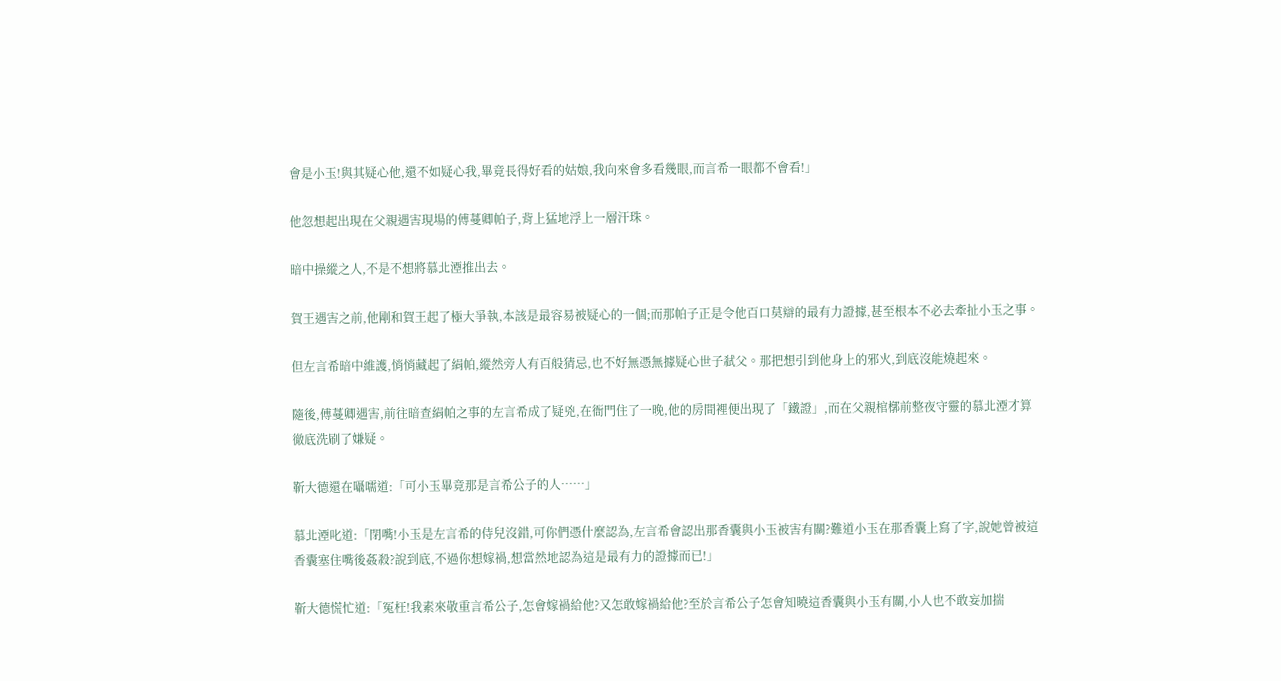會是小玉!與其疑心他,還不如疑心我,畢竟長得好看的姑娘,我向來會多看幾眼,而言希一眼都不會看!」

他忽想起出現在父親遇害現場的傅蔓卿帕子,背上猛地浮上一層汗珠。

暗中操縱之人,不是不想將慕北湮推出去。

賀王遇害之前,他剛和賀王起了極大爭執,本該是最容易被疑心的一個;而那帕子正是令他百口莫辯的最有力證據,甚至根本不必去牽扯小玉之事。

但左言希暗中維護,悄悄藏起了絹帕,縱然旁人有百般猜忌,也不好無憑無據疑心世子弒父。那把想引到他身上的邪火,到底沒能燒起來。

隨後,傅蔓卿遇害,前往暗查絹帕之事的左言希成了疑兇,在衙門住了一晚,他的房間裡便出現了「鐵證」,而在父親棺槨前整夜守靈的慕北湮才算徹底洗刷了嫌疑。

靳大德還在囁嚅道:「可小玉畢竟那是言希公子的人……」

慕北湮叱道:「閉嘴!小玉是左言希的侍兒沒錯,可你們憑什麼認為,左言希會認出那香囊與小玉被害有關?難道小玉在那香囊上寫了字,說她曾被這香囊塞住嘴後姦殺?說到底,不過你想嫁禍,想當然地認為這是最有力的證據而已!」

靳大德慌忙道:「冤枉!我素來敬重言希公子,怎會嫁禍給他?又怎敢嫁禍給他?至於言希公子怎會知曉這香囊與小玉有關,小人也不敢妄加揣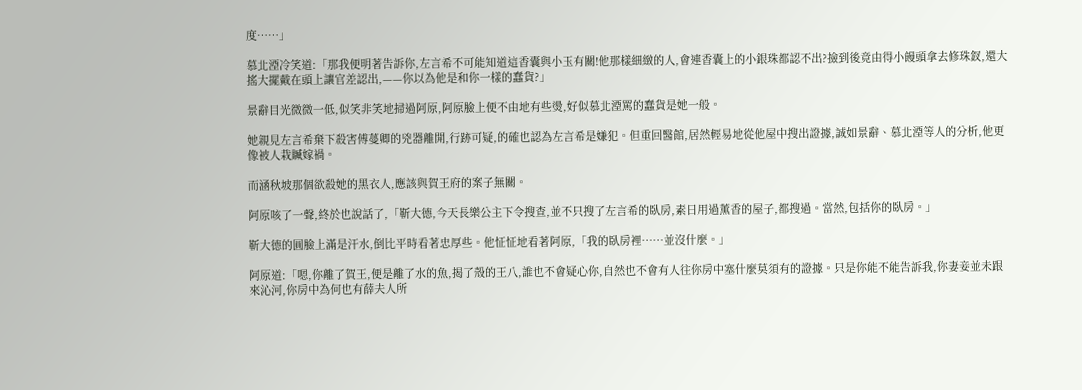度……」

慕北湮冷笑道:「那我便明著告訴你,左言希不可能知道這香囊與小玉有關!他那樣細緻的人,會連香囊上的小銀珠都認不出?撿到後竟由得小饅頭拿去修珠釵,還大搖大擺戴在頭上讓官差認出,——你以為他是和你一樣的蠢貨?」

景辭目光微微一低,似笑非笑地掃過阿原,阿原臉上便不由地有些燙,好似慕北湮罵的蠢貨是她一般。

她親見左言希棄下殺害傅蔓卿的兇器離開,行跡可疑,的確也認為左言希是嫌犯。但重回醫館,居然輕易地從他屋中搜出證據,誠如景辭、慕北湮等人的分析,他更像被人栽贓嫁禍。

而涵秋坡那個欲殺她的黑衣人,應該與賀王府的案子無關。

阿原咳了一聲,終於也說話了,「靳大德,今天長樂公主下令搜查,並不只搜了左言希的臥房,素日用過薰香的屋子,都搜過。當然,包括你的臥房。」

靳大德的圓臉上滿是汗水,倒比平時看著忠厚些。他怔怔地看著阿原,「我的臥房裡……並沒什麼。」

阿原道:「嗯,你離了賀王,便是離了水的魚,揭了殼的王八,誰也不會疑心你,自然也不會有人往你房中塞什麼莫須有的證據。只是你能不能告訴我,你妻妾並未跟來沁河,你房中為何也有薛夫人所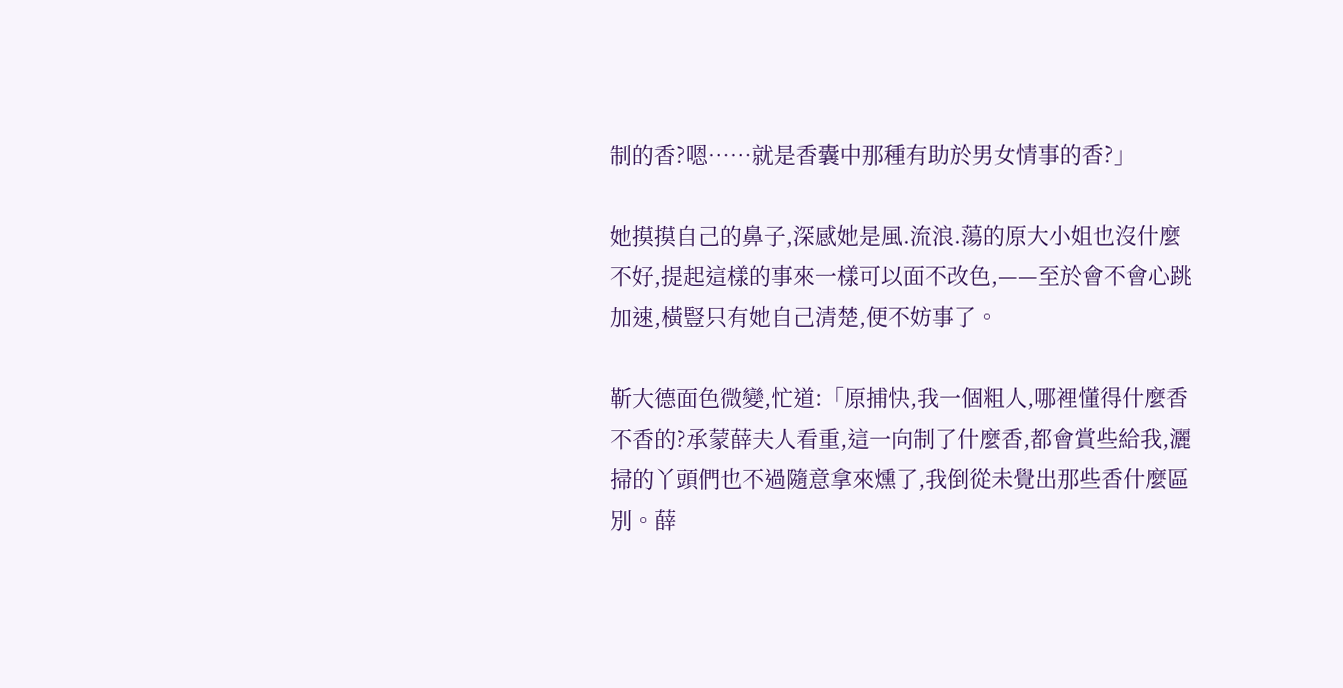制的香?嗯……就是香囊中那種有助於男女情事的香?」

她摸摸自己的鼻子,深感她是風.流浪.蕩的原大小姐也沒什麼不好,提起這樣的事來一樣可以面不改色,——至於會不會心跳加速,橫豎只有她自己清楚,便不妨事了。

靳大德面色微變,忙道:「原捕快,我一個粗人,哪裡懂得什麼香不香的?承蒙薛夫人看重,這一向制了什麼香,都會賞些給我,灑掃的丫頭們也不過隨意拿來燻了,我倒從未覺出那些香什麼區別。薛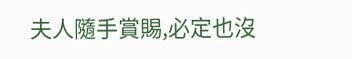夫人隨手賞賜,必定也沒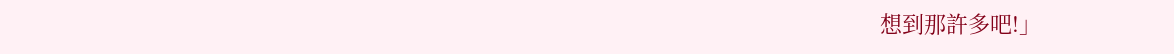想到那許多吧!」